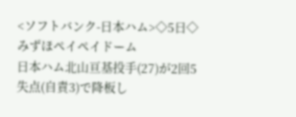<ソフトバンク-日本ハム>◇5日◇みずほペイペイドーム
日本ハム北山亘基投手(27)が2回5失点(自責3)で降板し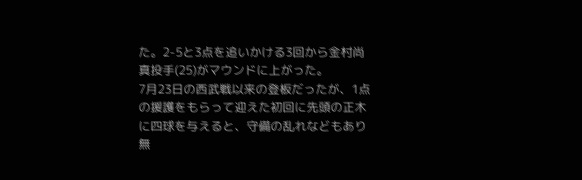た。2-5と3点を追いかける3回から金村尚真投手(25)がマウンドに上がった。
7月23日の西武戦以来の登板だったが、1点の援護をもらって迎えた初回に先頭の正木に四球を与えると、守備の乱れなどもあり無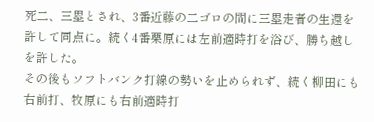死二、三塁とされ、3番近藤の二ゴロの間に三塁走者の生還を許して同点に。続く4番栗原には左前適時打を浴び、勝ち越しを許した。
その後もソフトバンク打線の勢いを止められず、続く柳田にも右前打、牧原にも右前適時打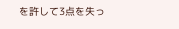を許して3点を失っ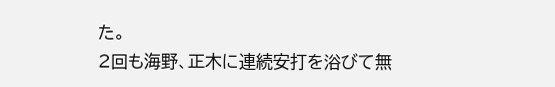た。
2回も海野、正木に連続安打を浴びて無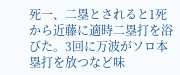死一、二塁とされると1死から近藤に適時二塁打を浴びた。3回に万波がソロ本塁打を放つなど味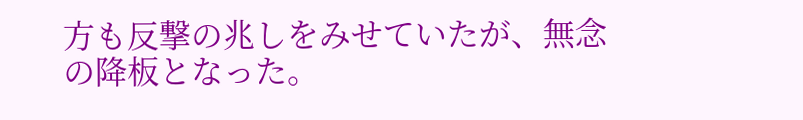方も反撃の兆しをみせていたが、無念の降板となった。